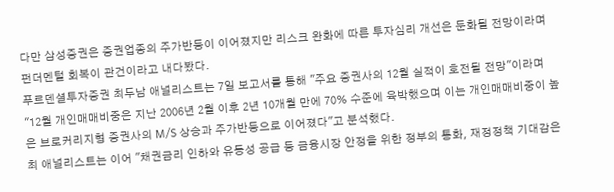다만 삼성증권은 증권업종의 주가반등이 이어졌지만 리스크 완화에 따른 투자심리 개선은 둔화될 전망이라며 펀더멘털 회복이 관건이라고 내다봤다.
푸르덴셜투자증권 최두남 애널리스트는 7일 보고서를 통해 "주요 증권사의 12월 실적이 호전될 전망"이라며 "12월 개인매매비중은 지난 2006년 2월 이후 2년 10개월 만에 70% 수준에 육박했으며 이는 개인매매비중이 높은 브로커리지형 증권사의 M/S 상승과 주가반등으로 이어졌다"고 분석했다.
최 애널리스트는 이어 "채권금리 인하와 유동성 공급 등 금융시장 안정을 위한 정부의 통화, 재정정책 기대감은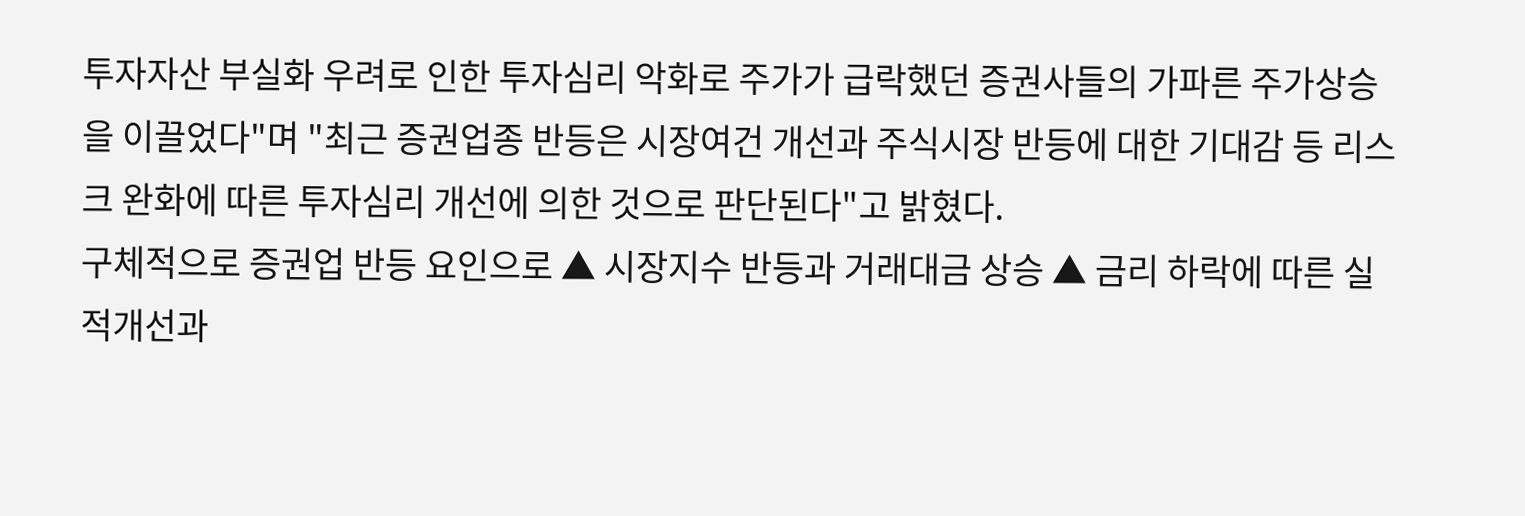투자자산 부실화 우려로 인한 투자심리 악화로 주가가 급락했던 증권사들의 가파른 주가상승을 이끌었다"며 "최근 증권업종 반등은 시장여건 개선과 주식시장 반등에 대한 기대감 등 리스크 완화에 따른 투자심리 개선에 의한 것으로 판단된다"고 밝혔다.
구체적으로 증권업 반등 요인으로 ▲ 시장지수 반등과 거래대금 상승 ▲ 금리 하락에 따른 실적개선과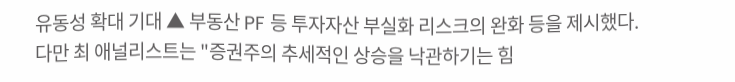유동성 확대 기대 ▲ 부동산 PF 등 투자자산 부실화 리스크의 완화 등을 제시했다.
다만 최 애널리스트는 "증권주의 추세적인 상승을 낙관하기는 힘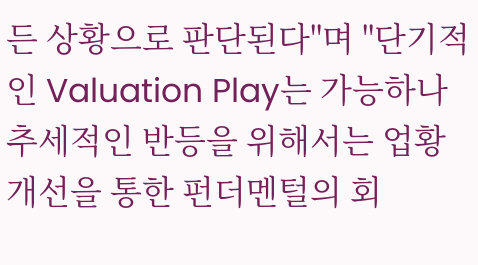든 상황으로 판단된다"며 "단기적인 Valuation Play는 가능하나 추세적인 반등을 위해서는 업황개선을 통한 펀더멘털의 회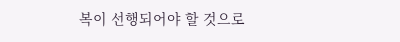복이 선행되어야 할 것으로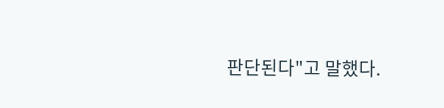판단된다"고 말했다.